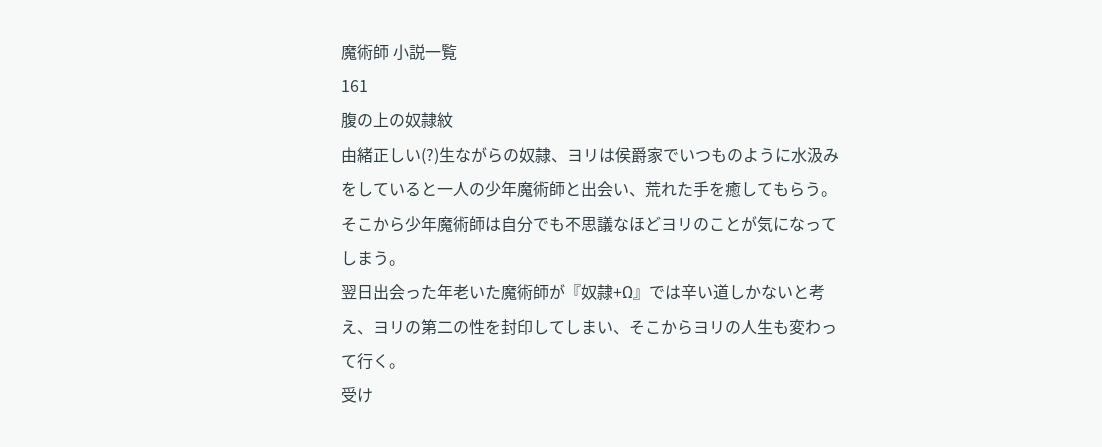魔術師 小説一覧
161
腹の上の奴隷紋
由緒正しい(?)生ながらの奴隷、ヨリは侯爵家でいつものように水汲みをしていると一人の少年魔術師と出会い、荒れた手を癒してもらう。そこから少年魔術師は自分でも不思議なほどヨリのことが気になってしまう。
翌日出会った年老いた魔術師が『奴隷+Ω』では辛い道しかないと考え、ヨリの第二の性を封印してしまい、そこからヨリの人生も変わって行く。
受け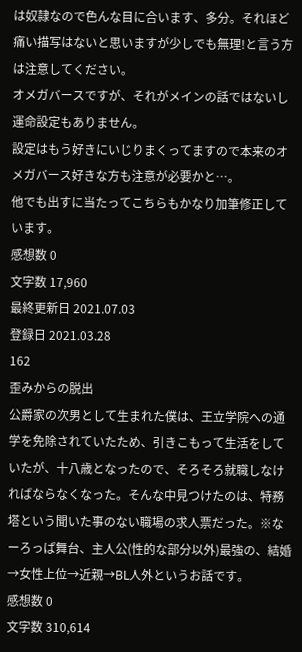は奴隷なので色んな目に合います、多分。それほど痛い描写はないと思いますが少しでも無理!と言う方は注意してください。
オメガバースですが、それがメインの話ではないし運命設定もありません。
設定はもう好きにいじりまくってますので本来のオメガバース好きな方も注意が必要かと…。
他でも出すに当たってこちらもかなり加筆修正しています。
感想数 0
文字数 17,960
最終更新日 2021.07.03
登録日 2021.03.28
162
歪みからの脱出
公爵家の次男として生まれた僕は、王立学院への通学を免除されていたため、引きこもって生活をしていたが、十八歳となったので、そろそろ就職しなければならなくなった。そんな中見つけたのは、特務塔という聞いた事のない職場の求人票だった。※なーろっぱ舞台、主人公(性的な部分以外)最強の、結婚→女性上位→近親→BL人外というお話です。
感想数 0
文字数 310,614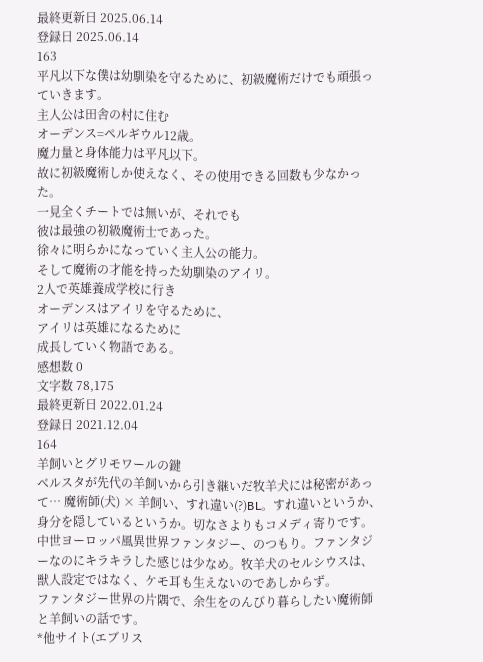最終更新日 2025.06.14
登録日 2025.06.14
163
平凡以下な僕は幼馴染を守るために、初級魔術だけでも頑張っていきます。
主人公は田舎の村に住む
オーデンス=ペルギウル12歳。
魔力量と身体能力は平凡以下。
故に初級魔術しか使えなく、その使用できる回数も少なかった。
一見全くチートでは無いが、それでも
彼は最強の初級魔術士であった。
徐々に明らかになっていく主人公の能力。
そして魔術の才能を持った幼馴染のアイリ。
2人で英雄養成学校に行き
オーデンスはアイリを守るために、
アイリは英雄になるために
成長していく物語である。
感想数 0
文字数 78,175
最終更新日 2022.01.24
登録日 2021.12.04
164
羊飼いとグリモワールの鍵
ベルスタが先代の羊飼いから引き継いだ牧羊犬には秘密があって… 魔術師(犬) × 羊飼い、すれ違い(?)BL。すれ違いというか、身分を隠しているというか。切なさよりもコメディ寄りです。
中世ヨーロッパ風異世界ファンタジー、のつもり。ファンタジーなのにキラキラした感じは少なめ。牧羊犬のセルシウスは、獣人設定ではなく、ケモ耳も生えないのであしからず。
ファンタジー世界の片隅で、余生をのんびり暮らしたい魔術師と羊飼いの話です。
*他サイト(エブリス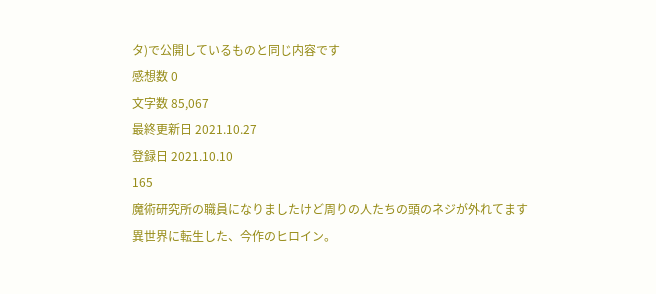タ)で公開しているものと同じ内容です
感想数 0
文字数 85,067
最終更新日 2021.10.27
登録日 2021.10.10
165
魔術研究所の職員になりましたけど周りの人たちの頭のネジが外れてます
異世界に転生した、今作のヒロイン。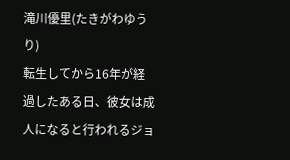滝川優里(たきがわゆうり)
転生してから16年が経過したある日、彼女は成人になると行われるジョ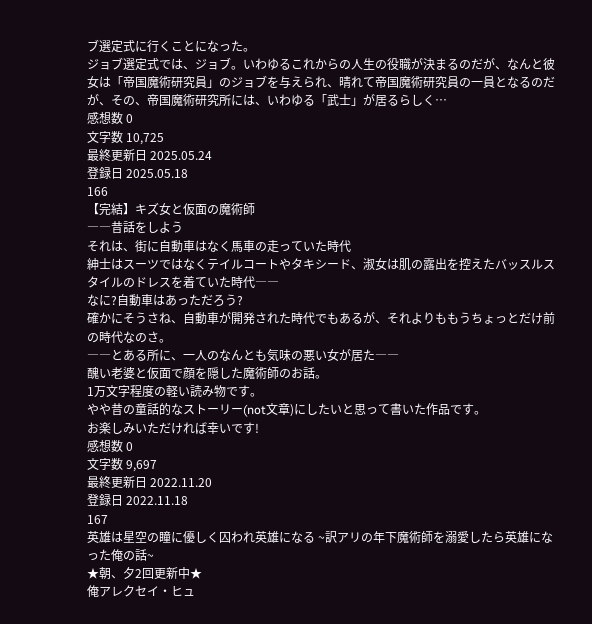ブ選定式に行くことになった。
ジョブ選定式では、ジョブ。いわゆるこれからの人生の役職が決まるのだが、なんと彼女は「帝国魔術研究員」のジョブを与えられ、晴れて帝国魔術研究員の一員となるのだが、その、帝国魔術研究所には、いわゆる「武士」が居るらしく…
感想数 0
文字数 10,725
最終更新日 2025.05.24
登録日 2025.05.18
166
【完結】キズ女と仮面の魔術師
――昔話をしよう
それは、街に自動車はなく馬車の走っていた時代
紳士はスーツではなくテイルコートやタキシード、淑女は肌の露出を控えたバッスルスタイルのドレスを着ていた時代――
なに?自動車はあっただろう?
確かにそうさね、自動車が開発された時代でもあるが、それよりももうちょっとだけ前の時代なのさ。
――とある所に、一人のなんとも気味の悪い女が居た――
醜い老婆と仮面で顔を隠した魔術師のお話。
1万文字程度の軽い読み物です。
やや昔の童話的なストーリー(not文章)にしたいと思って書いた作品です。
お楽しみいただければ幸いです!
感想数 0
文字数 9,697
最終更新日 2022.11.20
登録日 2022.11.18
167
英雄は星空の瞳に優しく囚われ英雄になる ~訳アリの年下魔術師を溺愛したら英雄になった俺の話~
★朝、夕2回更新中★
俺アレクセイ・ヒュ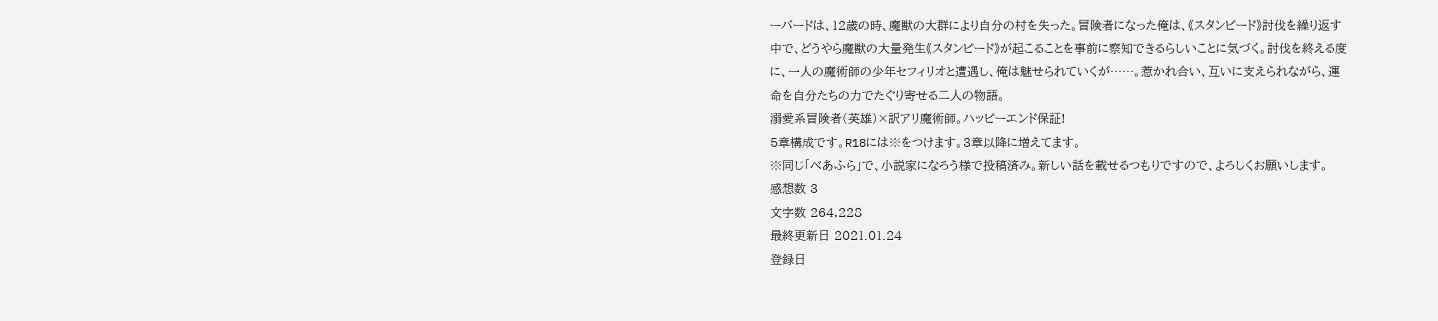ーバードは、12歳の時、魔獣の大群により自分の村を失った。冒険者になった俺は、《スタンピード》討伐を繰り返す中で、どうやら魔獣の大量発生《スタンピード》が起こることを事前に察知できるらしいことに気づく。討伐を終える度に、一人の魔術師の少年セフィリオと遭遇し、俺は魅せられていくが……。惹かれ合い、互いに支えられながら、運命を自分たちの力でたぐり寄せる二人の物語。
溺愛系冒険者(英雄)×訳アリ魔術師。ハッピーエンド保証!
5章構成です。R18には※をつけます。3章以降に増えてます。
※同じ「べあふら」で、小説家になろう様で投稿済み。新しい話を載せるつもりですので、よろしくお願いします。
感想数 3
文字数 264,228
最終更新日 2021.01.24
登録日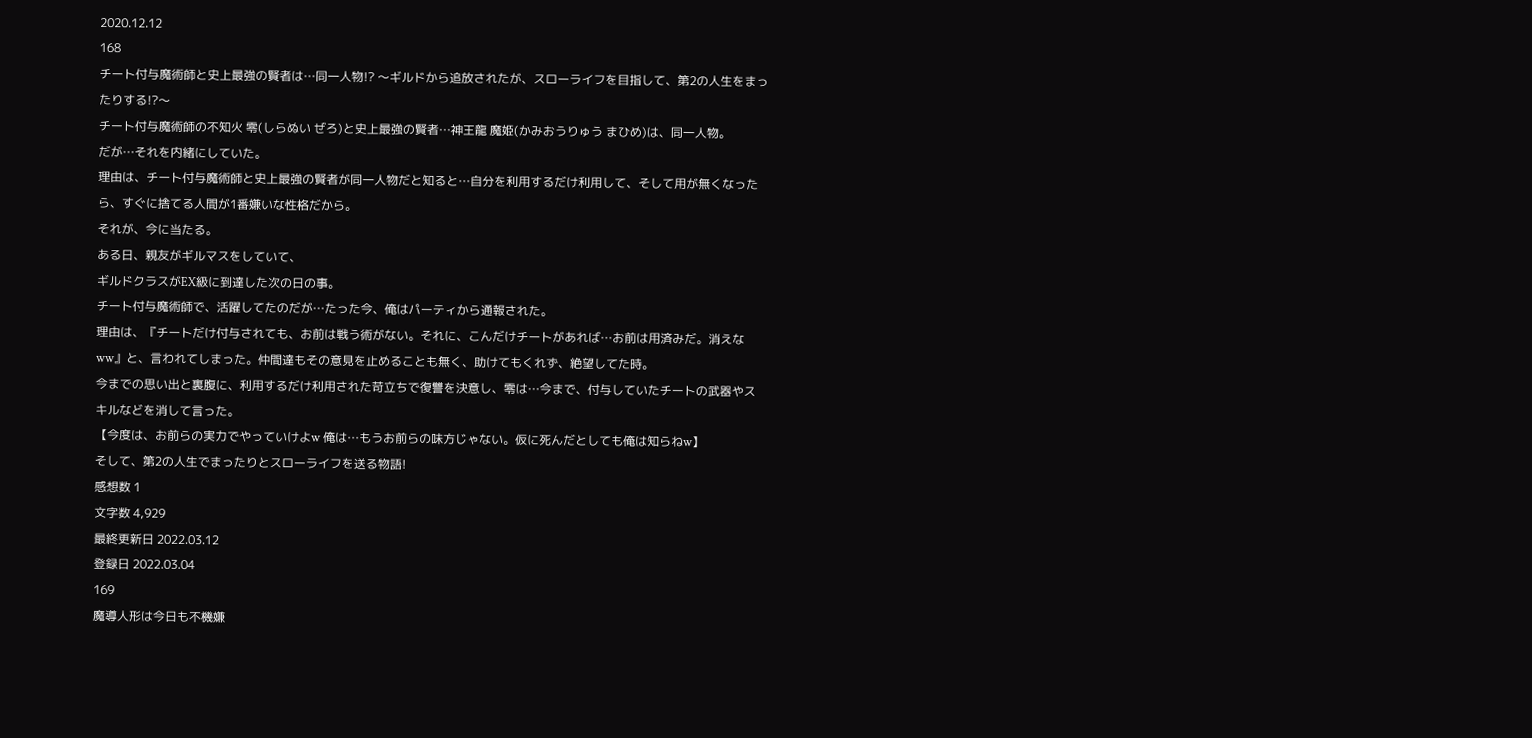2020.12.12
168
チート付与魔術師と史上最強の賢者は…同一人物!? 〜ギルドから追放されたが、スローライフを目指して、第2の人生をまったりする!?〜
チート付与魔術師の不知火 零(しらぬい ぜろ)と史上最強の賢者…神王龍 魔姫(かみおうりゅう まひめ)は、同一人物。
だが…それを内緒にしていた。
理由は、チート付与魔術師と史上最強の賢者が同一人物だと知ると…自分を利用するだけ利用して、そして用が無くなったら、すぐに捨てる人間が1番嫌いな性格だから。
それが、今に当たる。
ある日、親友がギルマスをしていて、
ギルドクラスがEX級に到達した次の日の事。
チート付与魔術師で、活躍してたのだが…たった今、俺はパーティから通報された。
理由は、『チートだけ付与されても、お前は戦う術がない。それに、こんだけチートがあれば…お前は用済みだ。消えなww』と、言われてしまった。仲間達もその意見を止めることも無く、助けてもくれず、絶望してた時。
今までの思い出と裏腹に、利用するだけ利用された苛立ちで復讐を決意し、零は…今まで、付与していたチートの武器やスキルなどを消して言った。
【今度は、お前らの実力でやっていけよw 俺は…もうお前らの味方じゃない。仮に死んだとしても俺は知らねw】
そして、第2の人生でまったりとスローライフを送る物語!
感想数 1
文字数 4,929
最終更新日 2022.03.12
登録日 2022.03.04
169
魔導人形は今日も不機嫌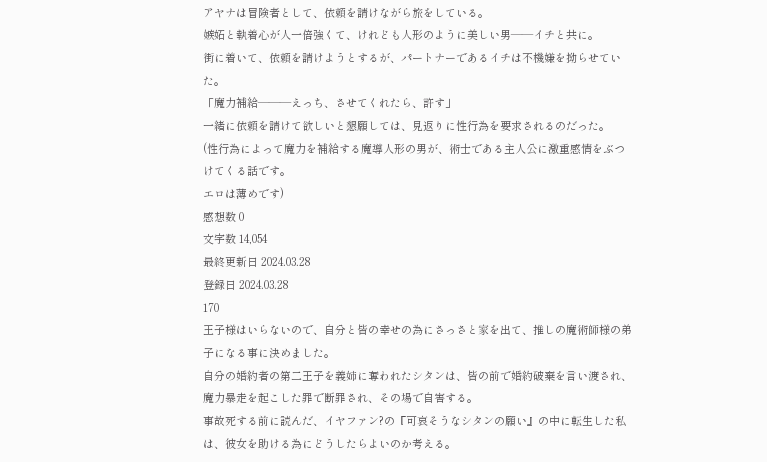アヤナは冒険者として、依頼を請けながら旅をしている。
嫉妬と執着心が人一倍強くて、けれども人形のように美しい男――イチと共に。
街に着いて、依頼を請けようとするが、パートナーであるイチは不機嫌を拗らせていた。
「魔力補給―――えっち、させてくれたら、許す」
一緒に依頼を請けて欲しいと懇願しては、見返りに性行為を要求されるのだった。
(性行為によって魔力を補給する魔導人形の男が、術士である主人公に激重感情をぶつけてくる話です。
エロは薄めです)
感想数 0
文字数 14,054
最終更新日 2024.03.28
登録日 2024.03.28
170
王子様はいらないので、自分と皆の幸せの為にさっさと家を出て、推しの魔術師様の弟子になる事に決めました。
自分の婚約者の第二王子を義姉に奪われたシタンは、皆の前で婚約破棄を言い渡され、魔力暴走を起こした罪で断罪され、その場で自害する。
事故死する前に読んだ、イヤファン?の『可哀そうなシタンの願い』の中に転生した私は、彼女を助ける為にどうしたらよいのか考える。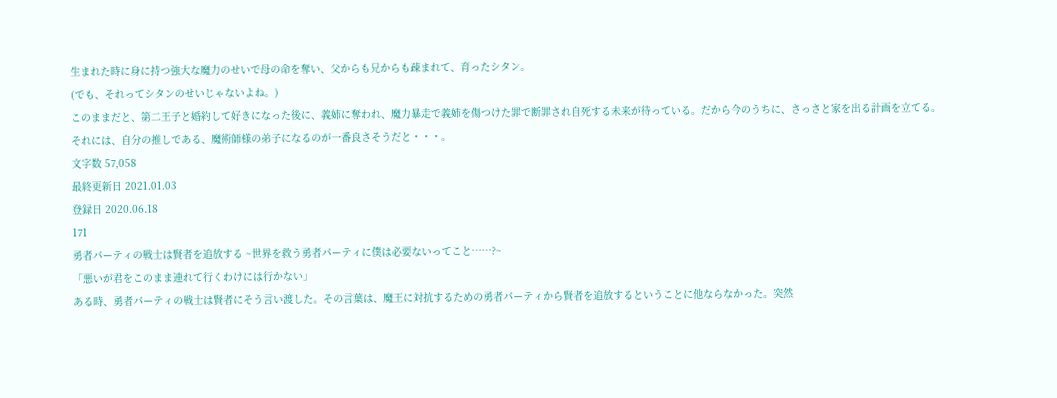生まれた時に身に持つ強大な魔力のせいで母の命を奪い、父からも兄からも疎まれて、育ったシタン。
(でも、それってシタンのせいじゃないよね。)
このままだと、第二王子と婚約して好きになった後に、義姉に奪われ、魔力暴走で義姉を傷つけた罪で断罪され自死する未来が待っている。だから今のうちに、さっさと家を出る計画を立てる。
それには、自分の推しである、魔術師様の弟子になるのが一番良さそうだと・・・。
文字数 57,058
最終更新日 2021.01.03
登録日 2020.06.18
171
勇者パーティの戦士は賢者を追放する ~世界を救う勇者パーティに僕は必要ないってこと……?~
「悪いが君をこのまま連れて行くわけには行かない」
ある時、勇者パーティの戦士は賢者にそう言い渡した。その言葉は、魔王に対抗するための勇者パーティから賢者を追放するということに他ならなかった。突然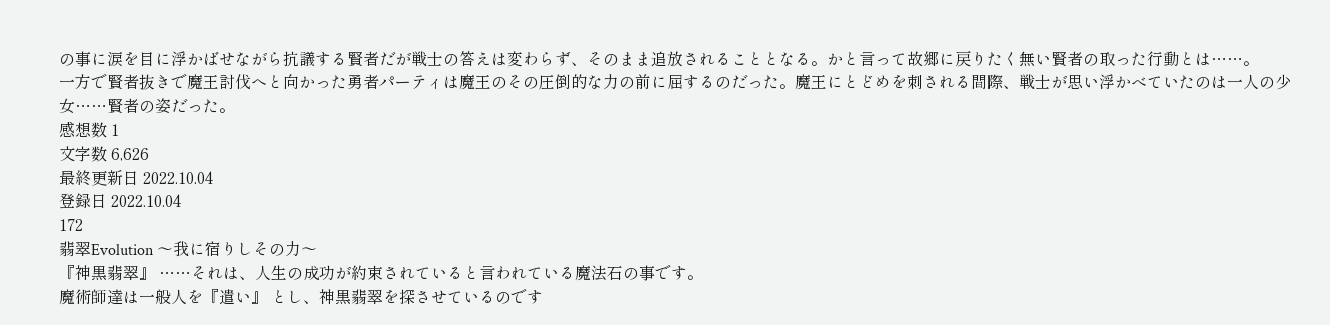の事に涙を目に浮かばせながら抗議する賢者だが戦士の答えは変わらず、そのまま追放されることとなる。かと言って故郷に戻りたく無い賢者の取った行動とは……。
一方で賢者抜きで魔王討伐へと向かった勇者パーティは魔王のその圧倒的な力の前に屈するのだった。魔王にとどめを刺される間際、戦士が思い浮かべていたのは一人の少女……賢者の姿だった。
感想数 1
文字数 6,626
最終更新日 2022.10.04
登録日 2022.10.04
172
翡翠Evolution 〜我に宿りしその力〜
『神黒翡翠』 ……それは、人生の成功が約束されていると言われている魔法石の事です。
魔術師達は一般人を『遣い』 とし、神黒翡翠を探させているのです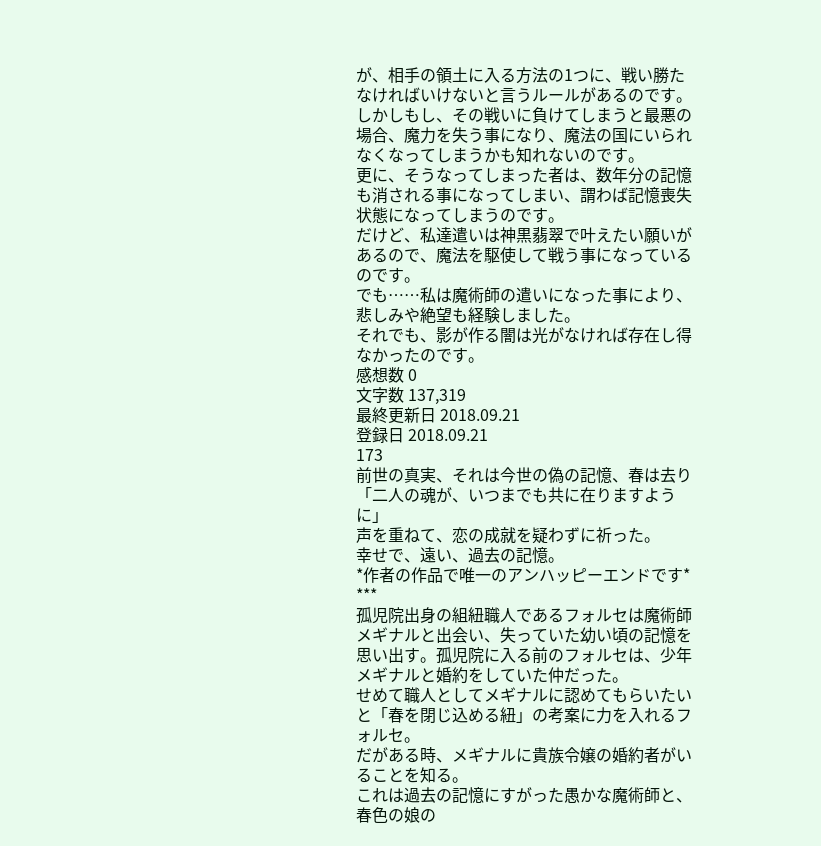が、相手の領土に入る方法の1つに、戦い勝たなければいけないと言うルールがあるのです。
しかしもし、その戦いに負けてしまうと最悪の場合、魔力を失う事になり、魔法の国にいられなくなってしまうかも知れないのです。
更に、そうなってしまった者は、数年分の記憶も消される事になってしまい、謂わば記憶喪失状態になってしまうのです。
だけど、私達遣いは神黒翡翠で叶えたい願いがあるので、魔法を駆使して戦う事になっているのです。
でも……私は魔術師の遣いになった事により、悲しみや絶望も経験しました。
それでも、影が作る闇は光がなければ存在し得なかったのです。
感想数 0
文字数 137,319
最終更新日 2018.09.21
登録日 2018.09.21
173
前世の真実、それは今世の偽の記憶、春は去り
「二人の魂が、いつまでも共に在りますように」
声を重ねて、恋の成就を疑わずに祈った。
幸せで、遠い、過去の記憶。
*作者の作品で唯一のアンハッピーエンドです*
***
孤児院出身の組紐職人であるフォルセは魔術師メギナルと出会い、失っていた幼い頃の記憶を思い出す。孤児院に入る前のフォルセは、少年メギナルと婚約をしていた仲だった。
せめて職人としてメギナルに認めてもらいたいと「春を閉じ込める紐」の考案に力を入れるフォルセ。
だがある時、メギナルに貴族令嬢の婚約者がいることを知る。
これは過去の記憶にすがった愚かな魔術師と、春色の娘の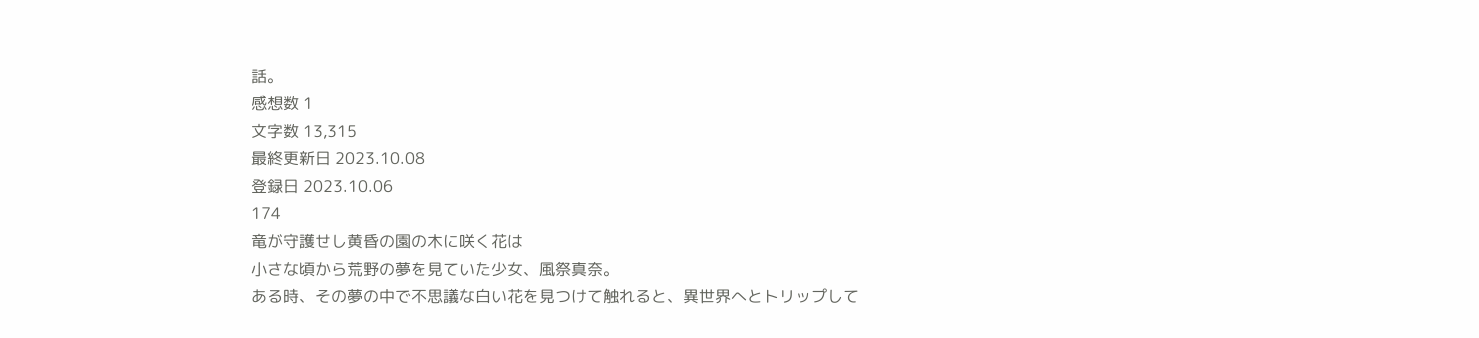話。
感想数 1
文字数 13,315
最終更新日 2023.10.08
登録日 2023.10.06
174
竜が守護せし黄昏の園の木に咲く花は
小さな頃から荒野の夢を見ていた少女、風祭真奈。
ある時、その夢の中で不思議な白い花を見つけて触れると、異世界へとトリップして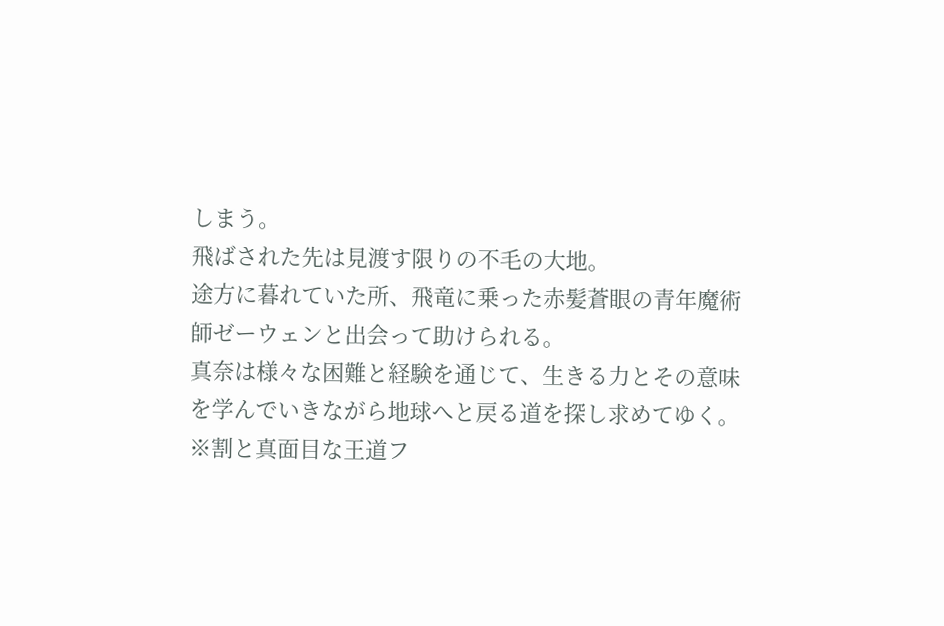しまう。
飛ばされた先は見渡す限りの不毛の大地。
途方に暮れていた所、飛竜に乗った赤髪蒼眼の青年魔術師ゼーウェンと出会って助けられる。
真奈は様々な困難と経験を通じて、生きる力とその意味を学んでいきながら地球へと戻る道を探し求めてゆく。
※割と真面目な王道フ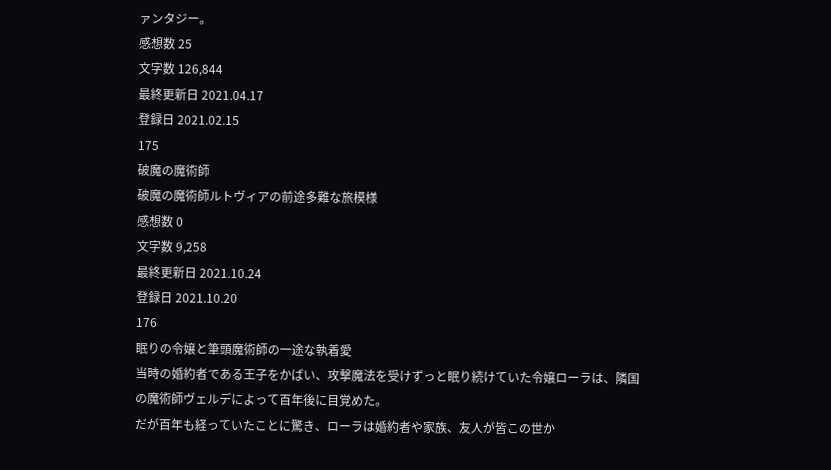ァンタジー。
感想数 25
文字数 126,844
最終更新日 2021.04.17
登録日 2021.02.15
175
破魔の魔術師
破魔の魔術師ルトヴィアの前途多難な旅模様
感想数 0
文字数 9,258
最終更新日 2021.10.24
登録日 2021.10.20
176
眠りの令嬢と筆頭魔術師の一途な執着愛
当時の婚約者である王子をかばい、攻撃魔法を受けずっと眠り続けていた令嬢ローラは、隣国の魔術師ヴェルデによって百年後に目覚めた。
だが百年も経っていたことに驚き、ローラは婚約者や家族、友人が皆この世か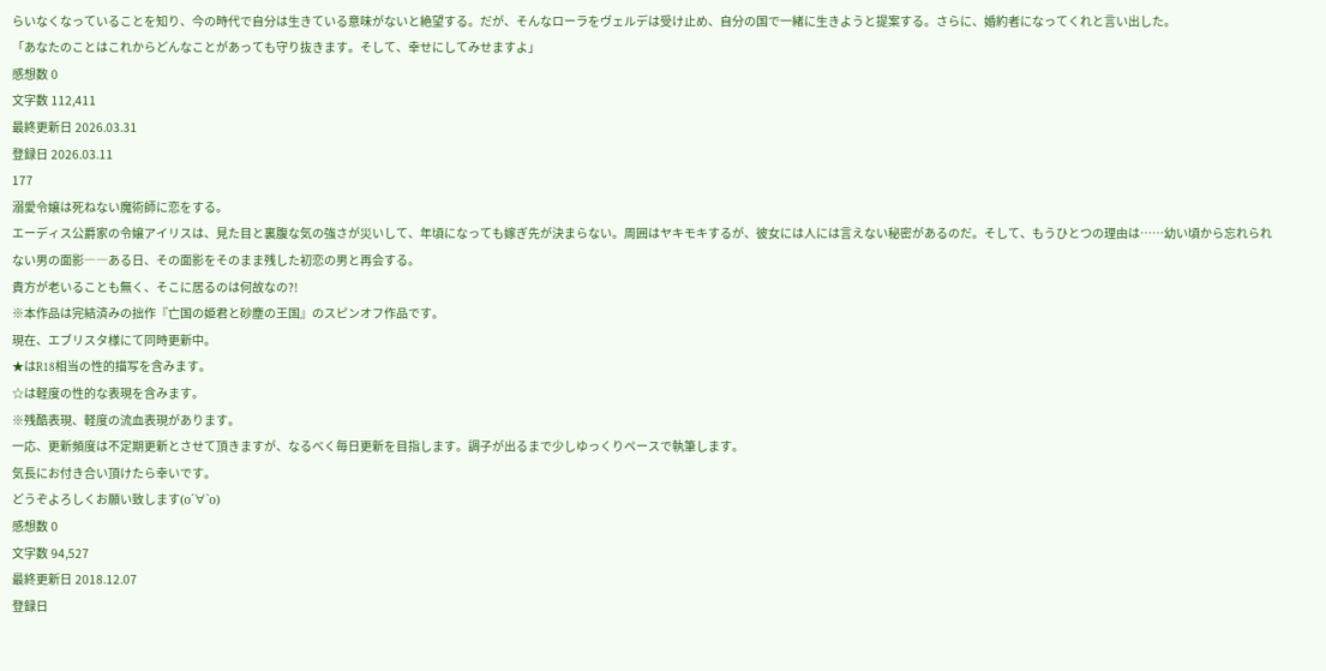らいなくなっていることを知り、今の時代で自分は生きている意味がないと絶望する。だが、そんなローラをヴェルデは受け止め、自分の国で一緒に生きようと提案する。さらに、婚約者になってくれと言い出した。
「あなたのことはこれからどんなことがあっても守り抜きます。そして、幸せにしてみせますよ」
感想数 0
文字数 112,411
最終更新日 2026.03.31
登録日 2026.03.11
177
溺愛令嬢は死ねない魔術師に恋をする。
エーディス公爵家の令嬢アイリスは、見た目と裏腹な気の強さが災いして、年頃になっても嫁ぎ先が決まらない。周囲はヤキモキするが、彼女には人には言えない秘密があるのだ。そして、もうひとつの理由は……幼い頃から忘れられない男の面影――ある日、その面影をそのまま残した初恋の男と再会する。
貴方が老いることも無く、そこに居るのは何故なの?!
※本作品は完結済みの拙作『亡国の姫君と砂塵の王国』のスピンオフ作品です。
現在、エブリスタ様にて同時更新中。
★はR18相当の性的描写を含みます。
☆は軽度の性的な表現を含みます。
※残酷表現、軽度の流血表現があります。
一応、更新頻度は不定期更新とさせて頂きますが、なるべく毎日更新を目指します。調子が出るまで少しゆっくりペースで執筆します。
気長にお付き合い頂けたら幸いです。
どうぞよろしくお願い致します(о´∀`о)
感想数 0
文字数 94,527
最終更新日 2018.12.07
登録日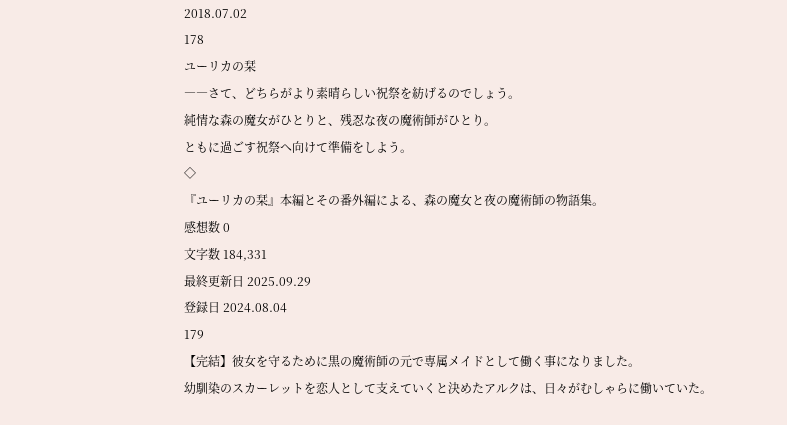2018.07.02
178
ユーリカの栞
――さて、どちらがより素晴らしい祝祭を紡げるのでしょう。
純情な森の魔女がひとりと、残忍な夜の魔術師がひとり。
ともに過ごす祝祭へ向けて準備をしよう。
◇
『ユーリカの栞』本編とその番外編による、森の魔女と夜の魔術師の物語集。
感想数 0
文字数 184,331
最終更新日 2025.09.29
登録日 2024.08.04
179
【完結】彼女を守るために黒の魔術師の元で専属メイドとして働く事になりました。
幼馴染のスカーレットを恋人として支えていくと決めたアルクは、日々がむしゃらに働いていた。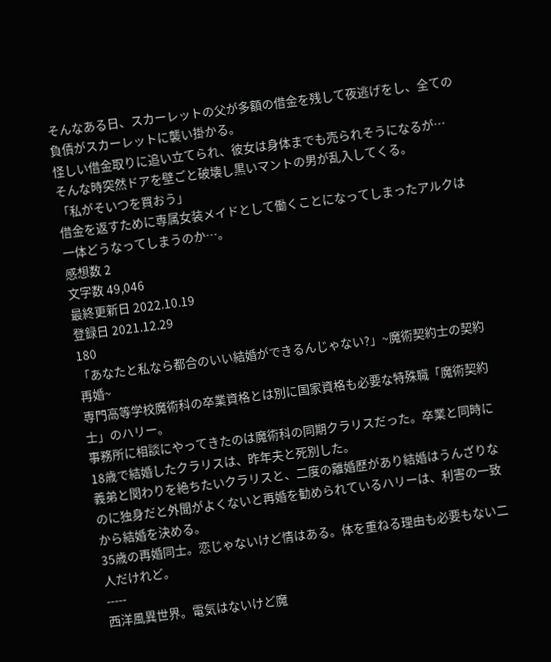そんなある日、スカーレットの父が多額の借金を残して夜逃げをし、全ての負債がスカーレットに襲い掛かる。
怪しい借金取りに追い立てられ、彼女は身体までも売られそうになるが…
そんな時突然ドアを壁ごと破壊し黒いマントの男が乱入してくる。
「私がそいつを買おう」
借金を返すために専属女装メイドとして働くことになってしまったアルクは一体どうなってしまうのか…。
感想数 2
文字数 49,046
最終更新日 2022.10.19
登録日 2021.12.29
180
「あなたと私なら都合のいい結婚ができるんじゃない?」~魔術契約士の契約再婚~
専門高等学校魔術科の卒業資格とは別に国家資格も必要な特殊職「魔術契約士」のハリー。
事務所に相談にやってきたのは魔術科の同期クラリスだった。卒業と同時に18歳で結婚したクラリスは、昨年夫と死別した。
義弟と関わりを絶ちたいクラリスと、二度の離婚歴があり結婚はうんざりなのに独身だと外聞がよくないと再婚を勧められているハリーは、利害の一致から結婚を決める。
35歳の再婚同士。恋じゃないけど情はある。体を重ねる理由も必要もない二人だけれど。
-----
西洋風異世界。電気はないけど魔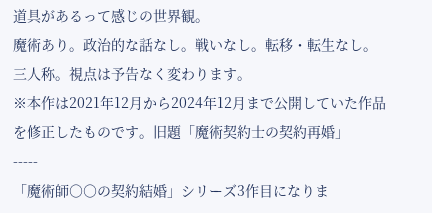道具があるって感じの世界観。
魔術あり。政治的な話なし。戦いなし。転移・転生なし。
三人称。視点は予告なく変わります。
※本作は2021年12月から2024年12月まで公開していた作品を修正したものです。旧題「魔術契約士の契約再婚」
-----
「魔術師○○の契約結婚」シリーズ3作目になりま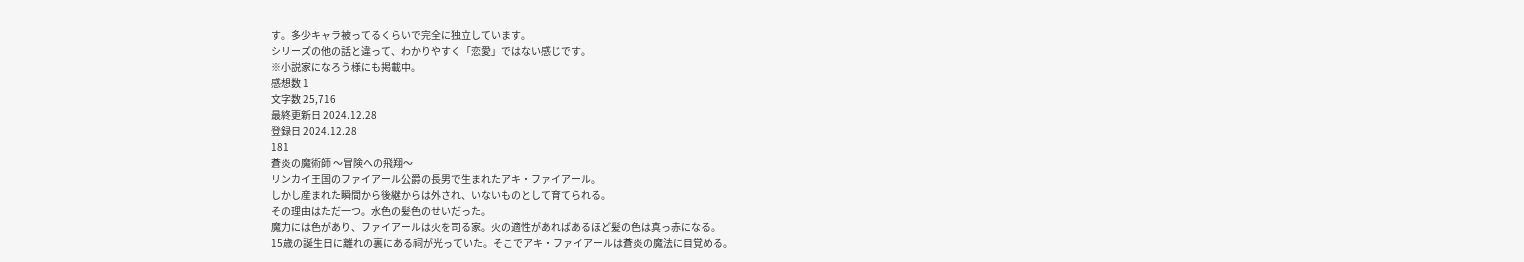す。多少キャラ被ってるくらいで完全に独立しています。
シリーズの他の話と違って、わかりやすく「恋愛」ではない感じです。
※小説家になろう様にも掲載中。
感想数 1
文字数 25,716
最終更新日 2024.12.28
登録日 2024.12.28
181
蒼炎の魔術師 〜冒険への飛翔〜
リンカイ王国のファイアール公爵の長男で生まれたアキ・ファイアール。
しかし産まれた瞬間から後継からは外され、いないものとして育てられる。
その理由はただ一つ。水色の髪色のせいだった。
魔力には色があり、ファイアールは火を司る家。火の適性があればあるほど髪の色は真っ赤になる。
15歳の誕生日に離れの裏にある祠が光っていた。そこでアキ・ファイアールは蒼炎の魔法に目覚める。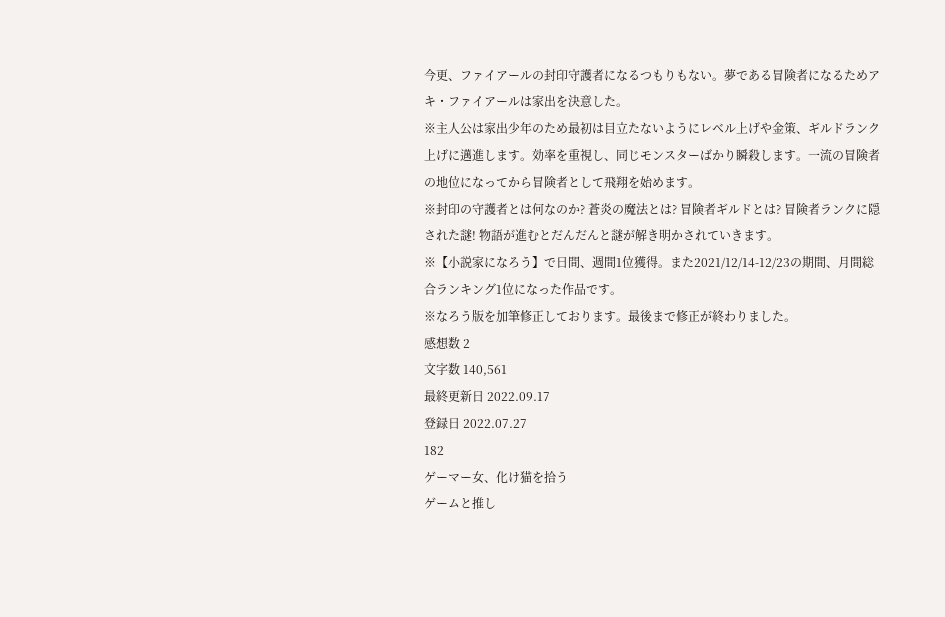今更、ファイアールの封印守護者になるつもりもない。夢である冒険者になるためアキ・ファイアールは家出を決意した。
※主人公は家出少年のため最初は目立たないようにレベル上げや金策、ギルドランク上げに邁進します。効率を重視し、同じモンスターばかり瞬殺します。一流の冒険者の地位になってから冒険者として飛翔を始めます。
※封印の守護者とは何なのか? 蒼炎の魔法とは? 冒険者ギルドとは? 冒険者ランクに隠された謎! 物語が進むとだんだんと謎が解き明かされていきます。
※【小説家になろう】で日間、週間1位獲得。また2021/12/14-12/23の期間、月間総合ランキング1位になった作品です。
※なろう版を加筆修正しております。最後まで修正が終わりました。
感想数 2
文字数 140,561
最終更新日 2022.09.17
登録日 2022.07.27
182
ゲーマー女、化け猫を拾う
ゲームと推し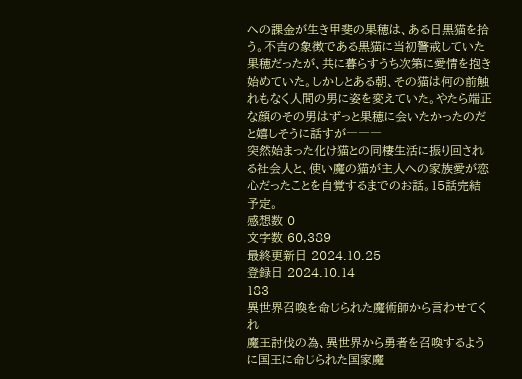への課金が生き甲斐の果穂は、ある日黒猫を拾う。不吉の象徴である黒猫に当初警戒していた果穂だったが、共に暮らすうち次第に愛情を抱き始めていた。しかしとある朝、その猫は何の前触れもなく人間の男に姿を変えていた。やたら端正な顔のその男はずっと果穂に会いたかったのだと嬉しそうに話すが―――
突然始まった化け猫との同棲生活に振り回される社会人と、使い魔の猫が主人への家族愛が恋心だったことを自覚するまでのお話。15話完結予定。
感想数 0
文字数 60,389
最終更新日 2024.10.25
登録日 2024.10.14
183
異世界召喚を命じられた魔術師から言わせてくれ
魔王討伐の為、異世界から勇者を召喚するように国王に命じられた国家魔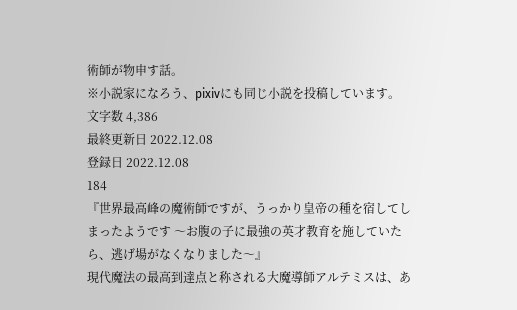術師が物申す話。
※小説家になろう、pixivにも同じ小説を投稿しています。
文字数 4,386
最終更新日 2022.12.08
登録日 2022.12.08
184
『世界最高峰の魔術師ですが、うっかり皇帝の種を宿してしまったようです 〜お腹の子に最強の英才教育を施していたら、逃げ場がなくなりました〜』
現代魔法の最高到達点と称される大魔導師アルテミスは、あ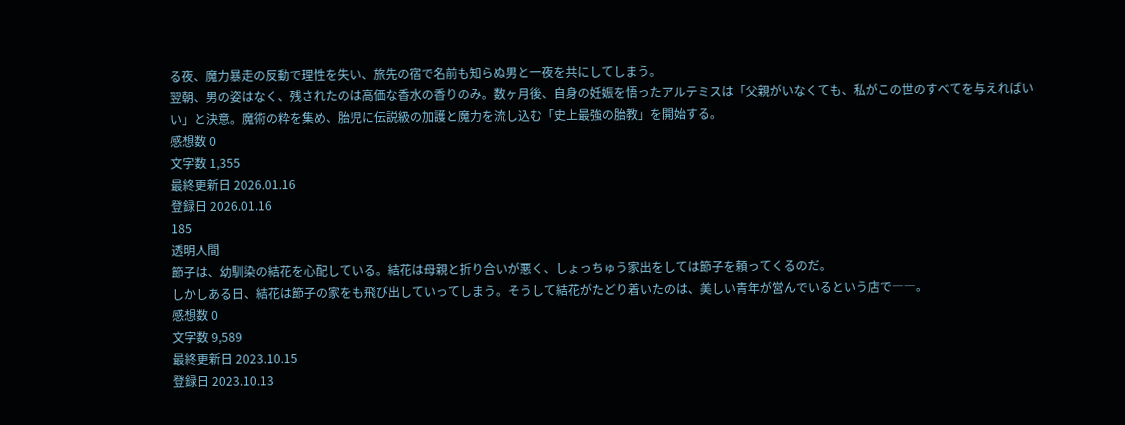る夜、魔力暴走の反動で理性を失い、旅先の宿で名前も知らぬ男と一夜を共にしてしまう。
翌朝、男の姿はなく、残されたのは高価な香水の香りのみ。数ヶ月後、自身の妊娠を悟ったアルテミスは「父親がいなくても、私がこの世のすべてを与えればいい」と決意。魔術の粋を集め、胎児に伝説級の加護と魔力を流し込む「史上最強の胎教」を開始する。
感想数 0
文字数 1,355
最終更新日 2026.01.16
登録日 2026.01.16
185
透明人間
節子は、幼馴染の結花を心配している。結花は母親と折り合いが悪く、しょっちゅう家出をしては節子を頼ってくるのだ。
しかしある日、結花は節子の家をも飛び出していってしまう。そうして結花がたどり着いたのは、美しい青年が営んでいるという店で――。
感想数 0
文字数 9,589
最終更新日 2023.10.15
登録日 2023.10.13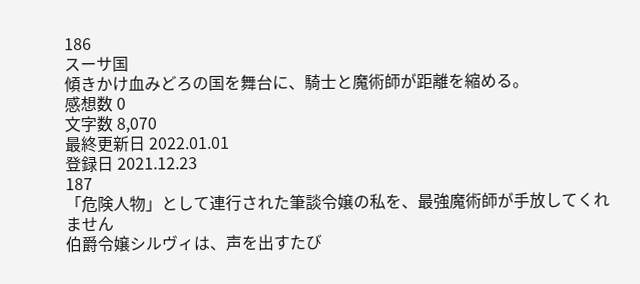186
スーサ国
傾きかけ血みどろの国を舞台に、騎士と魔術師が距離を縮める。
感想数 0
文字数 8,070
最終更新日 2022.01.01
登録日 2021.12.23
187
「危険人物」として連行された筆談令嬢の私を、最強魔術師が手放してくれません
伯爵令嬢シルヴィは、声を出すたび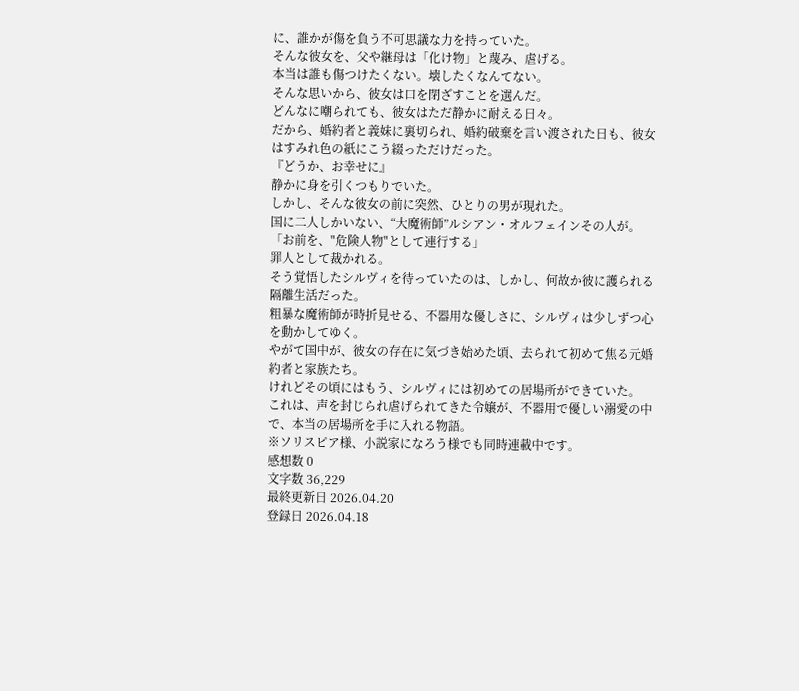に、誰かが傷を負う不可思議な力を持っていた。
そんな彼女を、父や継母は「化け物」と蔑み、虐げる。
本当は誰も傷つけたくない。壊したくなんてない。
そんな思いから、彼女は口を閉ざすことを選んだ。
どんなに嘲られても、彼女はただ静かに耐える日々。
だから、婚約者と義妹に裏切られ、婚約破棄を言い渡された日も、彼女はすみれ色の紙にこう綴っただけだった。
『どうか、お幸せに』
静かに身を引くつもりでいた。
しかし、そんな彼女の前に突然、ひとりの男が現れた。
国に二人しかいない、“大魔術師”ルシアン・オルフェインその人が。
「お前を、"危険人物"として連行する」
罪人として裁かれる。
そう覚悟したシルヴィを待っていたのは、しかし、何故か彼に護られる隔離生活だった。
粗暴な魔術師が時折見せる、不器用な優しさに、シルヴィは少しずつ心を動かしてゆく。
やがて国中が、彼女の存在に気づき始めた頃、去られて初めて焦る元婚約者と家族たち。
けれどその頃にはもう、シルヴィには初めての居場所ができていた。
これは、声を封じられ虐げられてきた令嬢が、不器用で優しい溺愛の中で、本当の居場所を手に入れる物語。
※ソリスピア様、小説家になろう様でも同時連載中です。
感想数 0
文字数 36,229
最終更新日 2026.04.20
登録日 2026.04.18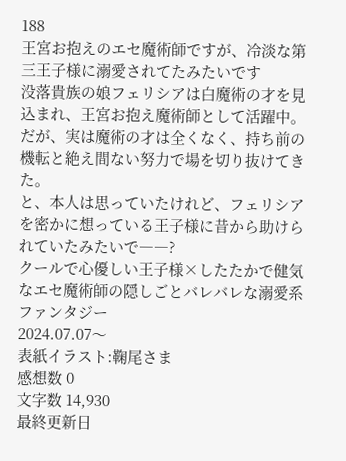188
王宮お抱えのエセ魔術師ですが、冷淡な第三王子様に溺愛されてたみたいです
没落貴族の娘フェリシアは白魔術の才を見込まれ、王宮お抱え魔術師として活躍中。
だが、実は魔術の才は全くなく、持ち前の機転と絶え間ない努力で場を切り抜けてきた。
と、本人は思っていたけれど、フェリシアを密かに想っている王子様に昔から助けられていたみたいで――?
クールで心優しい王子様×したたかで健気なエセ魔術師の隠しごとバレバレな溺愛系ファンタジー
2024.07.07〜
表紙イラスト:鞠尾さま
感想数 0
文字数 14,930
最終更新日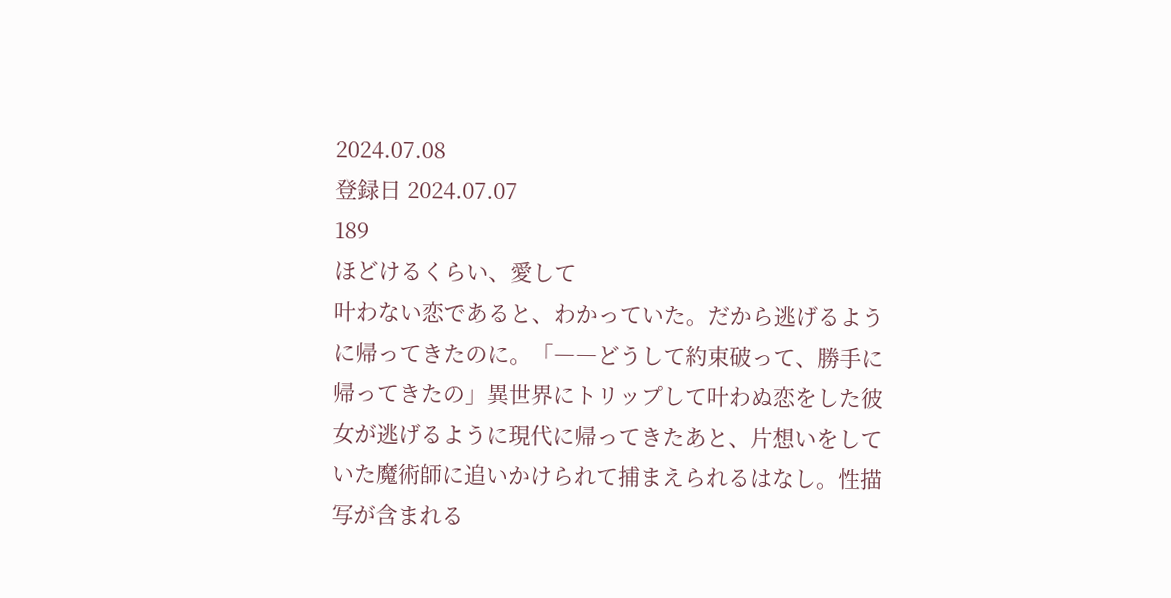2024.07.08
登録日 2024.07.07
189
ほどけるくらい、愛して
叶わない恋であると、わかっていた。だから逃げるように帰ってきたのに。「――どうして約束破って、勝手に帰ってきたの」異世界にトリップして叶わぬ恋をした彼女が逃げるように現代に帰ってきたあと、片想いをしていた魔術師に追いかけられて捕まえられるはなし。性描写が含まれる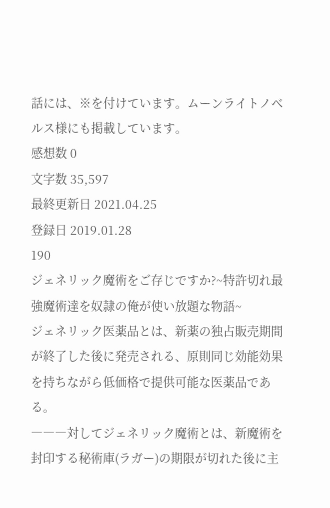話には、※を付けています。ムーンライトノベルス様にも掲載しています。
感想数 0
文字数 35,597
最終更新日 2021.04.25
登録日 2019.01.28
190
ジェネリック魔術をご存じですか?~特許切れ最強魔術達を奴隷の俺が使い放題な物語~
ジェネリック医薬品とは、新薬の独占販売期間が終了した後に発売される、原則同じ効能効果を持ちながら低価格で提供可能な医薬品である。
―――対してジェネリック魔術とは、新魔術を封印する秘術庫(ラガー)の期限が切れた後に主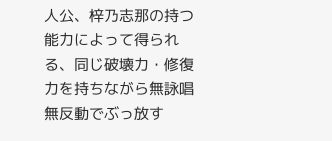人公、梓乃志那の持つ能力によって得られる、同じ破壊力・修復力を持ちながら無詠唱無反動でぶっ放す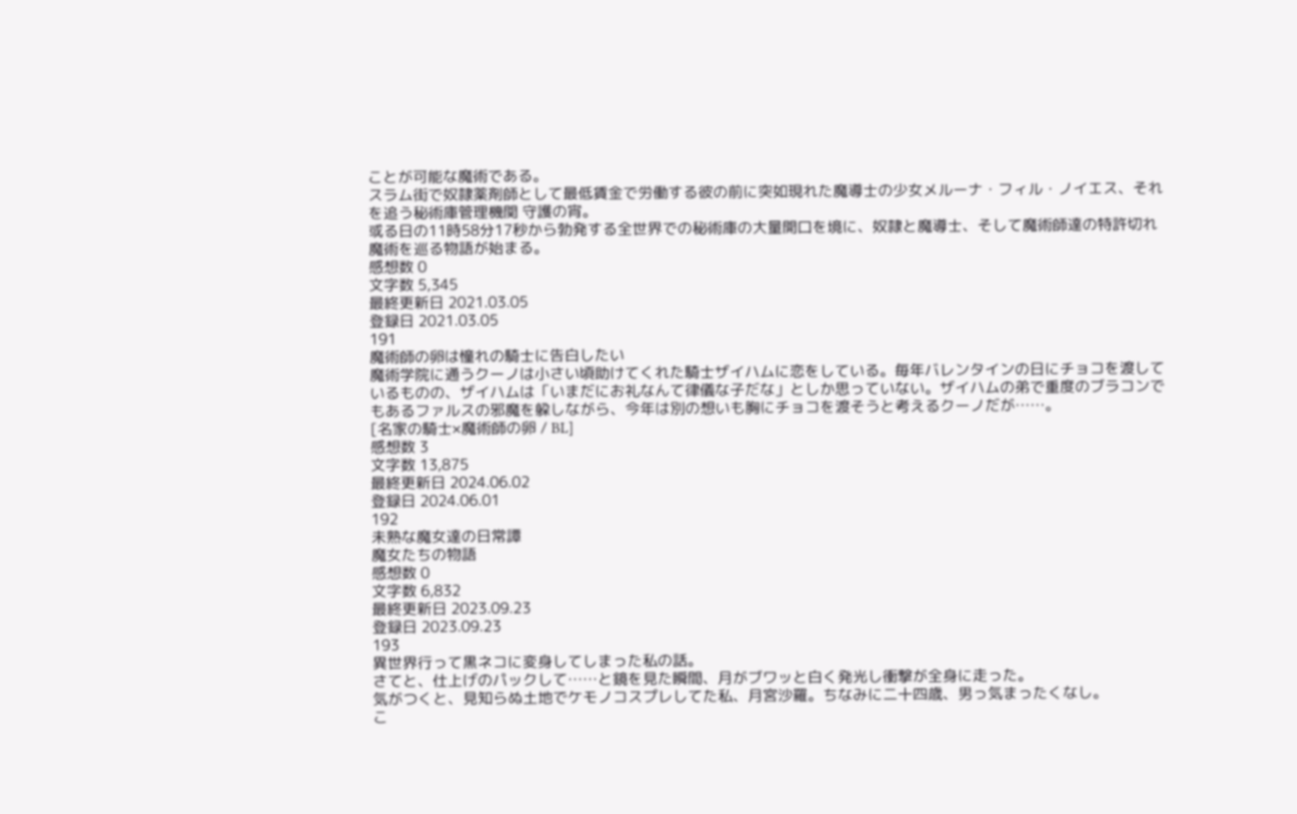ことが可能な魔術である。
スラム街で奴隷薬剤師として最低賃金で労働する彼の前に突如現れた魔導士の少女メルーナ・フィル・ノイエス、それを追う秘術庫管理機関 守護の宵。
或る日の11時58分17秒から勃発する全世界での秘術庫の大量開口を境に、奴隷と魔導士、そして魔術師達の特許切れ魔術を巡る物語が始まる。
感想数 0
文字数 5,345
最終更新日 2021.03.05
登録日 2021.03.05
191
魔術師の卵は憧れの騎士に告白したい
魔術学院に通うクーノは小さい頃助けてくれた騎士ザイハムに恋をしている。毎年バレンタインの日にチョコを渡しているものの、ザイハムは「いまだにお礼なんて律儀な子だな」としか思っていない。ザイハムの弟で重度のブラコンでもあるファルスの邪魔を躱しながら、今年は別の想いも胸にチョコを渡そうと考えるクーノだが……。
[名家の騎士×魔術師の卵 / BL]
感想数 3
文字数 13,875
最終更新日 2024.06.02
登録日 2024.06.01
192
未熟な魔女達の日常譚
魔女たちの物語
感想数 0
文字数 6,832
最終更新日 2023.09.23
登録日 2023.09.23
193
異世界行って黒ネコに変身してしまった私の話。
さてと、仕上げのパックして……と鏡を見た瞬間、月がブワッと白く発光し衝撃が全身に走った。
気がつくと、見知らぬ土地でケモノコスプレしてた私、月宮沙羅。ちなみに二十四歳、男っ気まったくなし。
こ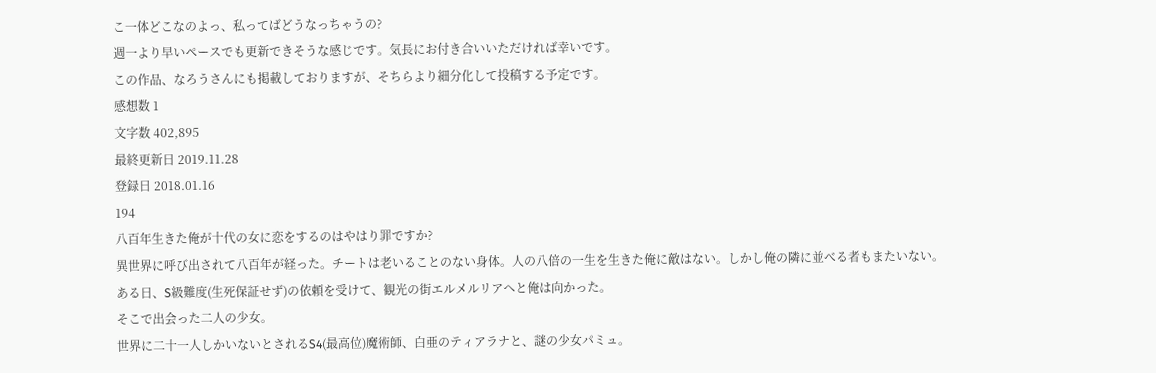こ一体どこなのよっ、私ってばどうなっちゃうの?
週一より早いペースでも更新できそうな感じです。気長にお付き合いいただければ幸いです。
この作品、なろうさんにも掲載しておりますが、そちらより細分化して投稿する予定です。
感想数 1
文字数 402,895
最終更新日 2019.11.28
登録日 2018.01.16
194
八百年生きた俺が十代の女に恋をするのはやはり罪ですか?
異世界に呼び出されて八百年が経った。チートは老いることのない身体。人の八倍の一生を生きた俺に敵はない。しかし俺の隣に並べる者もまたいない。
ある日、S級難度(生死保証せず)の依頼を受けて、観光の街エルメルリアへと俺は向かった。
そこで出会った二人の少女。
世界に二十一人しかいないとされるS4(最高位)魔術師、白亜のティアラナと、謎の少女パミュ。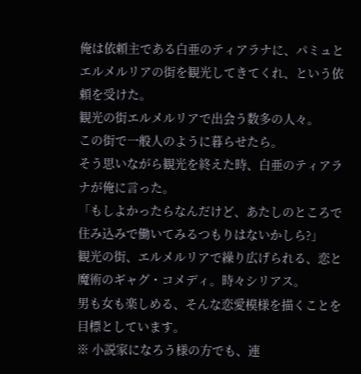俺は依頼主である白亜のティアラナに、パミュとエルメルリアの街を観光してきてくれ、という依頼を受けた。
観光の街エルメルリアで出会う数多の人々。
この街で一般人のように暮らせたら。
そう思いながら観光を終えた時、白亜のティアラナが俺に言った。
「もしよかったらなんだけど、あたしのところで住み込みで働いてみるつもりはないかしら?」
観光の街、エルメルリアで繰り広げられる、恋と魔術のギャグ・コメディ。時々シリアス。
男も女も楽しめる、そんな恋愛模様を描くことを目標としています。
※ 小説家になろう様の方でも、連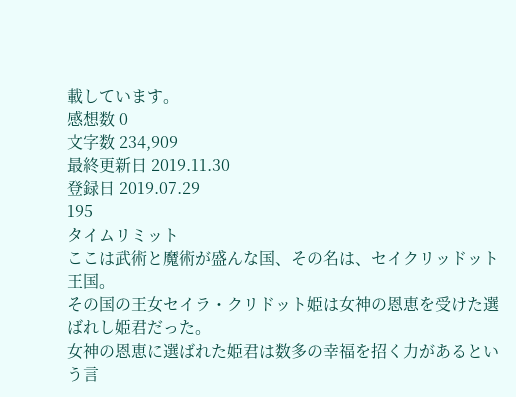載しています。
感想数 0
文字数 234,909
最終更新日 2019.11.30
登録日 2019.07.29
195
タイムリミット
ここは武術と魔術が盛んな国、その名は、セイクリッドット王国。
その国の王女セイラ・クリドット姫は女神の恩恵を受けた選ばれし姫君だった。
女神の恩恵に選ばれた姫君は数多の幸福を招く力があるという言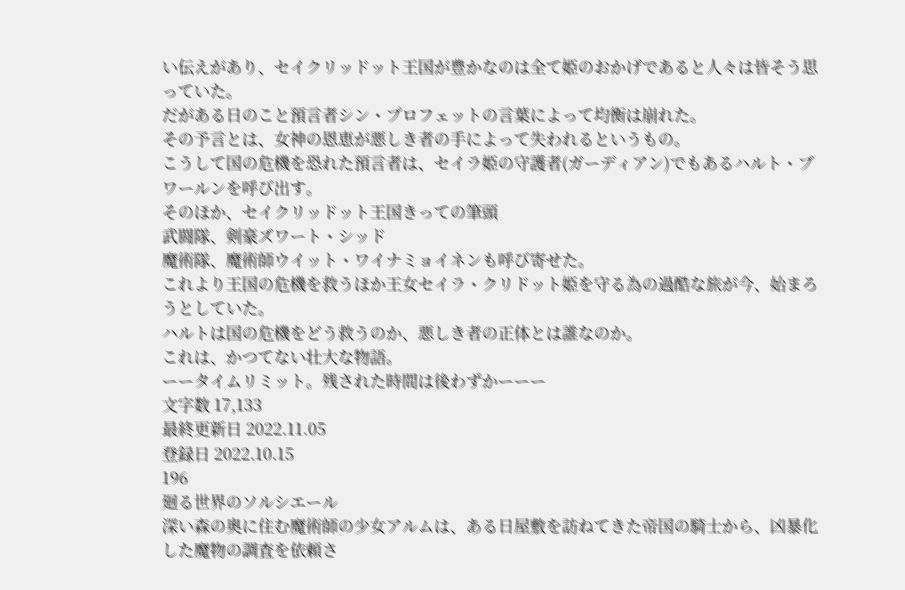い伝えがあり、セイクリッドット王国が豊かなのは全て姫のおかげであると人々は皆そう思っていた。
だがある日のこと預言者シン・プロフェットの言葉によって均衡は崩れた。
その予言とは、女神の恩恵が悪しき者の手によって失われるというもの。
こうして国の危機を恐れた預言者は、セイラ姫の守護者(ガーディアン)でもあるハルト・ブワールンを呼び出す。
そのほか、セイクリッドット王国きっての筆頭
武闘隊、剣豪ズワート・シッド
魔術隊、魔術師ウイット・ワイナミョイネンも呼び寄せた。
これより王国の危機を救うほか王女セイラ・クリドット姫を守る為の過酷な旅が今、始まろうとしていた。
ハルトは国の危機をどう救うのか、悪しき者の正体とは誰なのか。
これは、かつてない壮大な物語。
ーータイムリミット。残された時間は後わずかーーー
文字数 17,133
最終更新日 2022.11.05
登録日 2022.10.15
196
廻る世界のソルシエール
深い森の奥に住む魔術師の少女アルムは、ある日屋敷を訪ねてきた帝国の騎士から、凶暴化した魔物の調査を依頼さ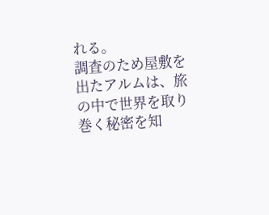れる。
調査のため屋敷を出たアルムは、旅の中で世界を取り巻く秘密を知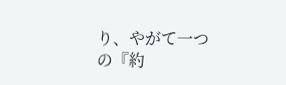り、やがて一つの『約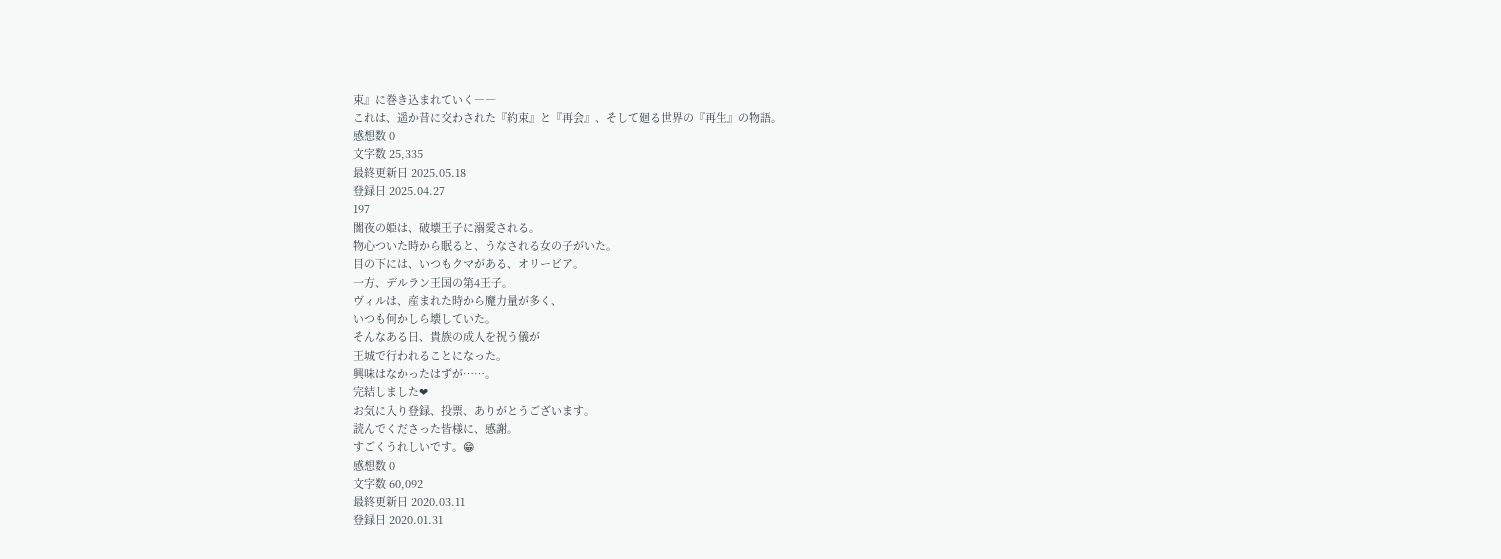束』に巻き込まれていく――
これは、遥か昔に交わされた『約束』と『再会』、そして廻る世界の『再生』の物語。
感想数 0
文字数 25,335
最終更新日 2025.05.18
登録日 2025.04.27
197
闇夜の姫は、破壊王子に溺愛される。
物心ついた時から眠ると、うなされる女の子がいた。
目の下には、いつもクマがある、オリービア。
一方、デルラン王国の第4王子。
ヴィルは、産まれた時から魔力量が多く、
いつも何かしら壊していた。
そんなある日、貴族の成人を祝う儀が
王城で行われることになった。
興味はなかったはずが……。
完結しました❤
お気に入り登録、投票、ありがとうございます。
読んでくださった皆様に、感謝。
すごくうれしいです。😁
感想数 0
文字数 60,092
最終更新日 2020.03.11
登録日 2020.01.31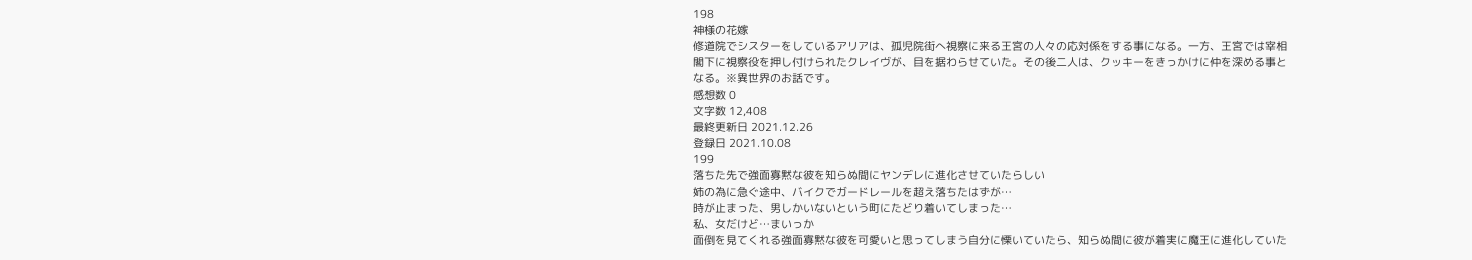198
神様の花嫁
修道院でシスターをしているアリアは、孤児院街へ視察に来る王宮の人々の応対係をする事になる。一方、王宮では宰相閣下に視察役を押し付けられたクレイヴが、目を据わらせていた。その後二人は、クッキーをきっかけに仲を深める事となる。※異世界のお話です。
感想数 0
文字数 12,408
最終更新日 2021.12.26
登録日 2021.10.08
199
落ちた先で強面寡黙な彼を知らぬ間にヤンデレに進化させていたらしい
姉の為に急ぐ途中、バイクでガードレールを超え落ちたはずが…
時が止まった、男しかいないという町にたどり着いてしまった…
私、女だけど…まいっか
面倒を見てくれる強面寡黙な彼を可愛いと思ってしまう自分に慄いていたら、知らぬ間に彼が着実に魔王に進化していた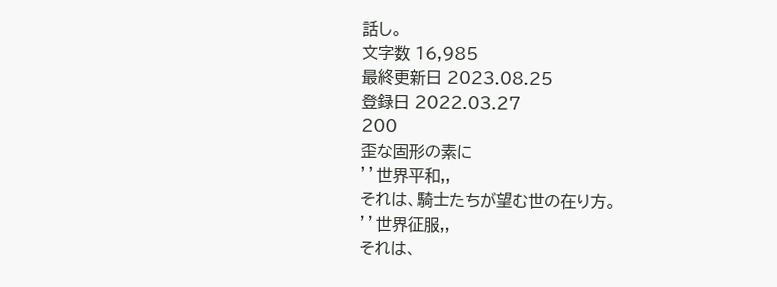話し。
文字数 16,985
最終更新日 2023.08.25
登録日 2022.03.27
200
歪な固形の素に
’’世界平和,,
それは、騎士たちが望む世の在り方。
’’世界征服,,
それは、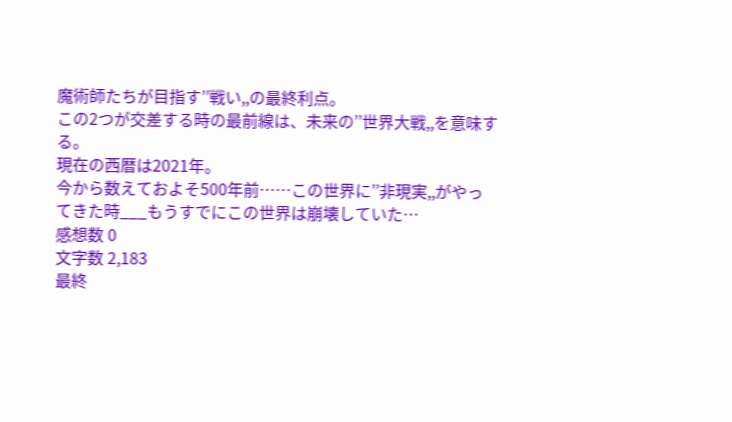魔術師たちが目指す’’戦い,,の最終利点。
この2つが交差する時の最前線は、未来の’’世界大戦,,を意味する。
現在の西暦は2021年。
今から数えておよそ500年前……この世界に’’非現実,,がやってきた時___もうすでにこの世界は崩壊していた…
感想数 0
文字数 2,183
最終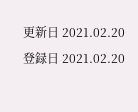更新日 2021.02.20
登録日 2021.02.20